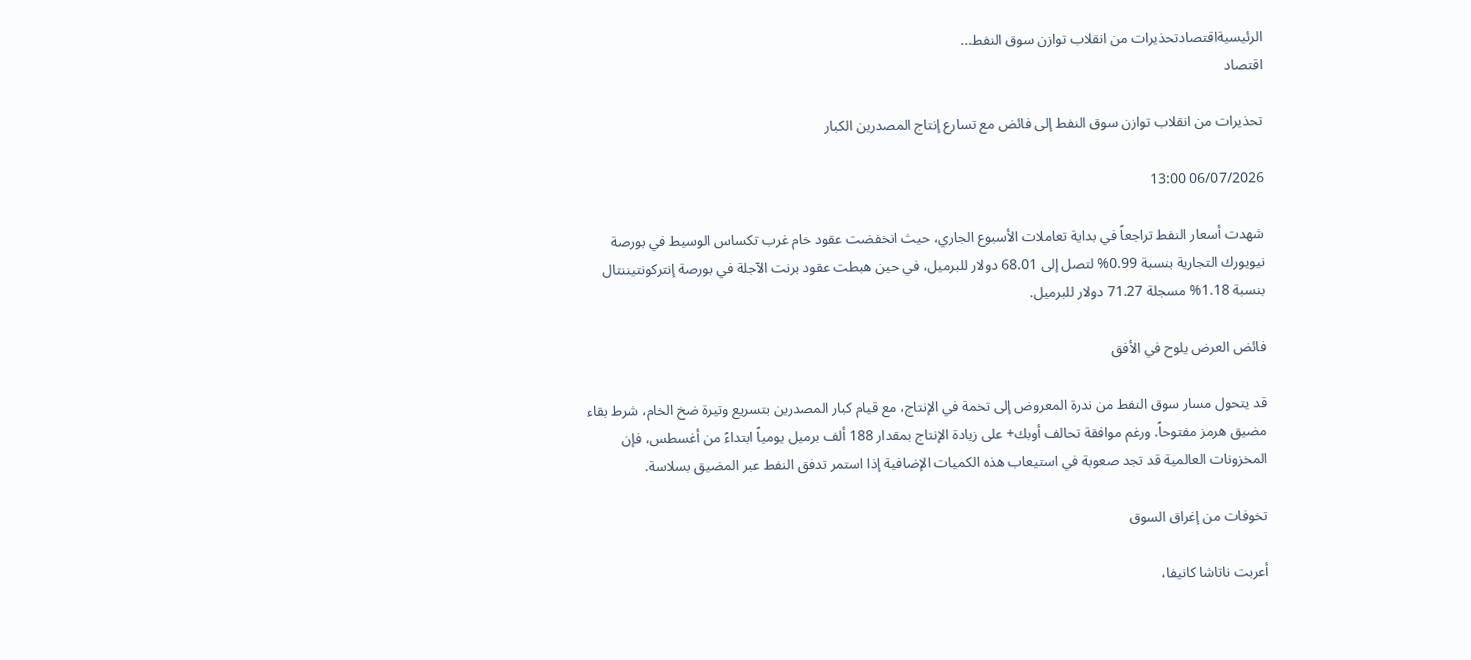الرئيسيةاقتصادتحذيرات من انقلاب توازن سوق النفط...
اقتصاد

تحذيرات من انقلاب توازن سوق النفط إلى فائض مع تسارع إنتاج المصدرين الكبار

06/07/2026 13:00

شهدت أسعار النفط تراجعاً في بداية تعاملات الأسبوع الجاري، حيث انخفضت عقود خام غرب تكساس الوسيط في بورصة نيويورك التجارية بنسبة 0.99% لتصل إلى 68.01 دولار للبرميل، في حين هبطت عقود برنت الآجلة في بورصة إنتركونتيننتال بنسبة 1.18% مسجلة 71.27 دولار للبرميل.

فائض العرض يلوح في الأفق

قد يتحول مسار سوق النفط من ندرة المعروض إلى تخمة في الإنتاج، مع قيام كبار المصدرين بتسريع وتيرة ضخ الخام، شرط بقاء مضيق هرمز مفتوحاً. ورغم موافقة تحالف أوبك+ على زيادة الإنتاج بمقدار 188 ألف برميل يومياً ابتداءً من أغسطس، فإن المخزونات العالمية قد تجد صعوبة في استيعاب هذه الكميات الإضافية إذا استمر تدفق النفط عبر المضيق بسلاسة.

تخوفات من إغراق السوق

أعربت ناتاشا كانيفا،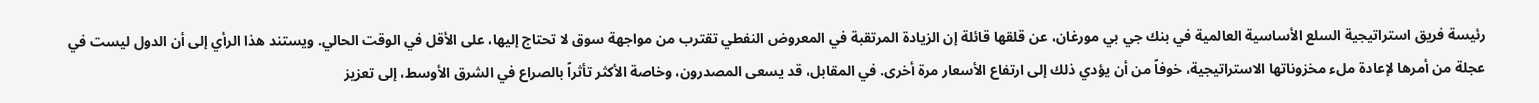رئيسة فريق استراتيجية السلع الأساسية العالمية في بنك جي بي مورغان، عن قلقها قائلة إن الزيادة المرتقبة في المعروض النفطي تقترب من مواجهة سوق لا تحتاج إليها، على الأقل في الوقت الحالي. ويستند هذا الرأي إلى أن الدول ليست في عجلة من أمرها لإعادة ملء مخزوناتها الاستراتيجية، خوفاً من أن يؤدي ذلك إلى ارتفاع الأسعار مرة أخرى. في المقابل، قد يسعى المصدرون، وخاصة الأكثر تأثراً بالصراع في الشرق الأوسط، إلى تعزيز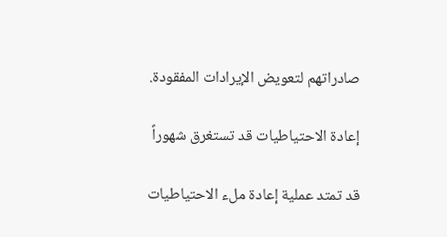صادراتهم لتعويض الإيرادات المفقودة.

إعادة الاحتياطيات قد تستغرق شهوراً

قد تمتد عملية إعادة ملء الاحتياطيات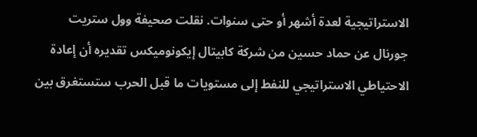الاستراتيجية لعدة أشهر أو حتى سنوات. نقلت صحيفة وول ستريت جورنال عن حماد حسين من شركة كابيتال إيكونوميكس تقديره أن إعادة الاحتياطي الاستراتيجي للنفط إلى مستويات ما قبل الحرب ستستغرق بين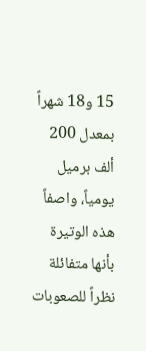15 و18 شهراً بمعدل 200 ألف برميل يومياً، واصفاً هذه الوتيرة بأنها متفائلة نظراً للصعوبات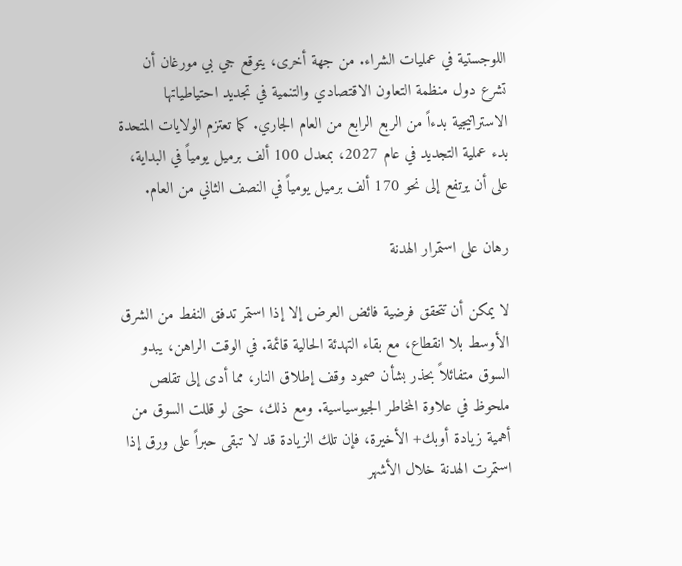اللوجستية في عمليات الشراء. من جهة أخرى، يتوقع جي بي مورغان أن تشرع دول منظمة التعاون الاقتصادي والتنمية في تجديد احتياطياتها الاستراتيجية بدءاً من الربع الرابع من العام الجاري. كما تعتزم الولايات المتحدة بدء عملية التجديد في عام 2027، بمعدل 100 ألف برميل يومياً في البداية، على أن يرتفع إلى نحو 170 ألف برميل يومياً في النصف الثاني من العام.

رهان على استمرار الهدنة

لا يمكن أن تتحقق فرضية فائض العرض إلا إذا استمر تدفق النفط من الشرق الأوسط بلا انقطاع، مع بقاء التهدئة الحالية قائمة. في الوقت الراهن، يبدو السوق متفائلاً بحذر بشأن صمود وقف إطلاق النار، مما أدى إلى تقلص ملحوظ في علاوة المخاطر الجيوسياسية. ومع ذلك، حتى لو قللت السوق من أهمية زيادة أوبك+ الأخيرة، فإن تلك الزيادة قد لا تبقى حبراً على ورق إذا استمرت الهدنة خلال الأشهر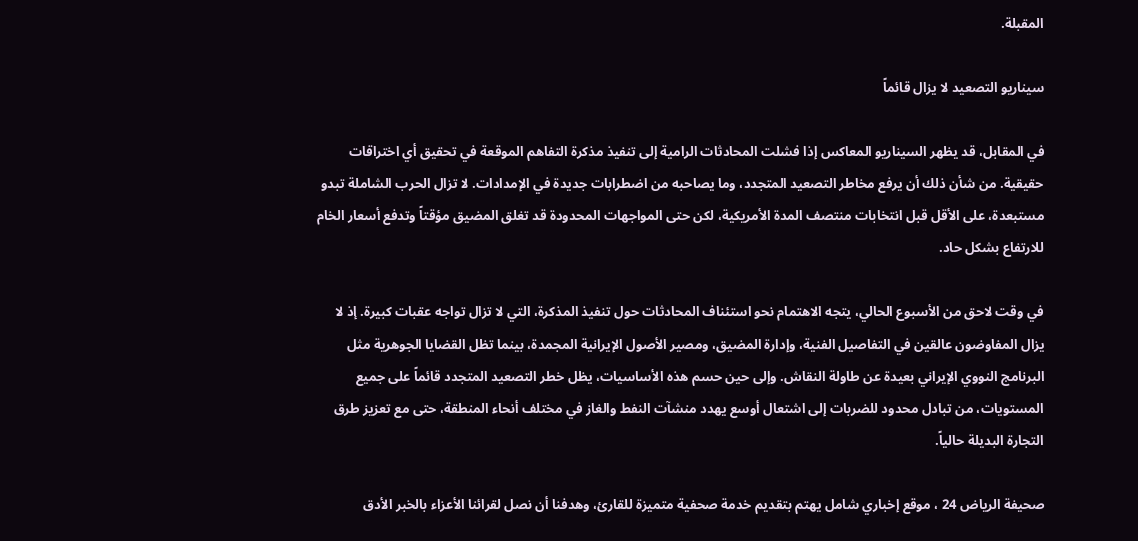المقبلة.

سيناريو التصعيد لا يزال قائماً

في المقابل، قد يظهر السيناريو المعاكس إذا فشلت المحادثات الرامية إلى تنفيذ مذكرة التفاهم الموقعة في تحقيق أي اختراقات حقيقية. من شأن ذلك أن يرفع مخاطر التصعيد المتجدد، وما يصاحبه من اضطرابات جديدة في الإمدادات. لا تزال الحرب الشاملة تبدو مستبعدة، على الأقل قبل انتخابات منتصف المدة الأمريكية، لكن حتى المواجهات المحدودة قد تغلق المضيق مؤقتاً وتدفع أسعار الخام للارتفاع بشكل حاد.

في وقت لاحق من الأسبوع الحالي، يتجه الاهتمام نحو استئناف المحادثات حول تنفيذ المذكرة، التي لا تزال تواجه عقبات كبيرة. إذ لا يزال المفاوضون عالقين في التفاصيل الفنية، وإدارة المضيق، ومصير الأصول الإيرانية المجمدة، بينما تظل القضايا الجوهرية مثل البرنامج النووي الإيراني بعيدة عن طاولة النقاش. وإلى حين حسم هذه الأساسيات، يظل خطر التصعيد المتجدد قائماً على جميع المستويات، من تبادل محدود للضربات إلى اشتعال أوسع يهدد منشآت النفط والغاز في مختلف أنحاء المنطقة، حتى مع تعزيز طرق التجارة البديلة حالياً.

صحيفة الرياض 24 ، موقع إخباري شامل يهتم بتقديم خدمة صحفية متميزة للقارئ، وهدفنا أن نصل لقرائنا الأعزاء بالخبر الأدق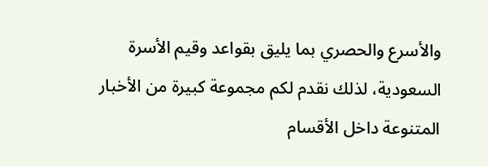والأسرع والحصري بما يليق بقواعد وقيم الأسرة السعودية، لذلك نقدم لكم مجموعة كبيرة من الأخبار المتنوعة داخل الأقسام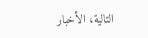التالية، الأخبار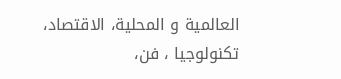العالمية و المحلية، الاقتصاد، تكنولوجيا ، فن،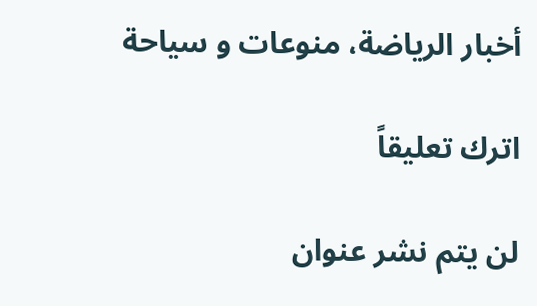أخبار الرياضة، منوعات و سياحة

اترك تعليقاً

لن يتم نشر عنوان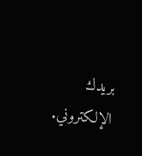بريدك الإلكتروني.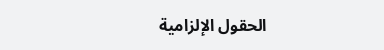الحقول الإلزامية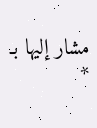مشار إليها بـ *